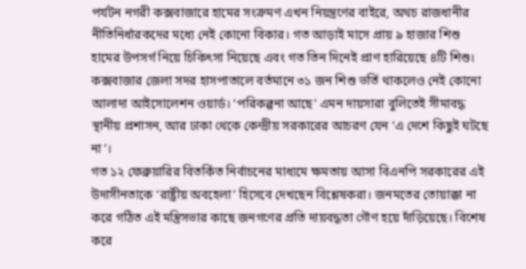পর্যটন নগরী কক্সবাজারে হামের সংক্রমণ এখন নিয়ন্ত্রণের বাইরে, অথচ রাজধানীর নীতিনির্ধারকদের মধ্যে নেই কোনো বিকার। গত আড়াই মাসে প্রায় ৯ হাজার শিশু হামের উপসর্গ নিয়ে চিকিৎসা নিয়েছে এবং গত তিন দিনেই প্রাণ হারিয়েছে ৪টি শিশু। কক্সবাজার জেলা সদর হাসপাতালে বর্তমানে ৩১ জন শিশু ভর্তি থাকলেও নেই কোনো আলাদা আইসোলেশন ওয়ার্ড। ‘পরিকল্পনা আছে’ এমন দায়সারা বুলিতেই সীমাবদ্ধ স্থানীয় প্রশাসন, আর ঢাকা থেকে কেন্দ্রীয় সরকারের আচরণ যেন ‘এ দেশে কিছুই ঘটছে না’।
গত ১২ ফেব্রুয়ারির বিতর্কিত নির্বাচনের মাধ্যমে ক্ষমতায় আসা বিএনপি সরকারের এই উদাসীনতাকে ‘রাষ্ট্রীয় অবহেলা’ হিসেবে দেখছেন বিশ্লেষকরা। জনমতের তোয়াক্কা না করে গঠিত এই মন্ত্রিসভার কাছে জনগণের প্রতি দায়বদ্ধতা গৌণ হয়ে দাঁড়িয়েছে। বিশেষ করে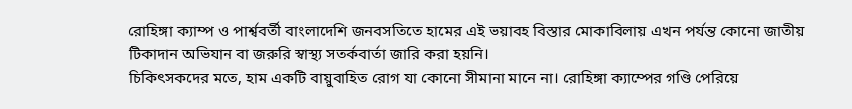রোহিঙ্গা ক্যাম্প ও পার্শ্ববর্তী বাংলাদেশি জনবসতিতে হামের এই ভয়াবহ বিস্তার মোকাবিলায় এখন পর্যন্ত কোনো জাতীয় টিকাদান অভিযান বা জরুরি স্বাস্থ্য সতর্কবার্তা জারি করা হয়নি।
চিকিৎসকদের মতে, হাম একটি বায়ুবাহিত রোগ যা কোনো সীমানা মানে না। রোহিঙ্গা ক্যাম্পের গণ্ডি পেরিয়ে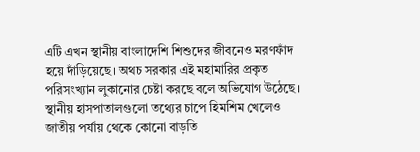এটি এখন স্থানীয় বাংলাদেশি শিশুদের জীবনেও মরণফাঁদ হয়ে দাঁড়িয়েছে। অথচ সরকার এই মহামারির প্রকৃত পরিসংখ্যান লুকানোর চেষ্টা করছে বলে অভিযোগ উঠেছে। স্থানীয় হাসপাতালগুলো তথ্যের চাপে হিমশিম খেলেও জাতীয় পর্যায় থেকে কোনো বাড়তি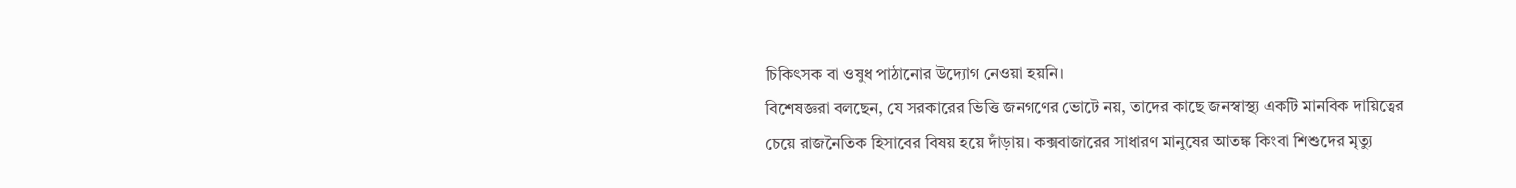চিকিৎসক বা ওষুধ পাঠানোর উদ্যোগ নেওয়া হয়নি।
বিশেষজ্ঞরা বলছেন, যে সরকারের ভিত্তি জনগণের ভোটে নয়, তাদের কাছে জনস্বাস্থ্য একটি মানবিক দায়িত্বের চেয়ে রাজনৈতিক হিসাবের বিষয় হয়ে দাঁড়ায়। কক্সবাজারের সাধারণ মানুষের আতঙ্ক কিংবা শিশুদের মৃত্যু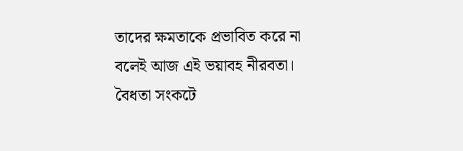তাদের ক্ষমতাকে প্রভাবিত করে না বলেই আজ এই ভয়াবহ নীরবতা। বৈধতা সংকটে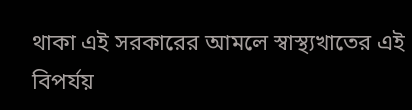থাকা এই সরকারের আমলে স্বাস্থ্যখাতের এই বিপর্যয়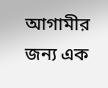আগামীর জন্য এক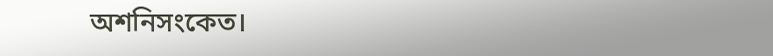অশনিসংকেত।